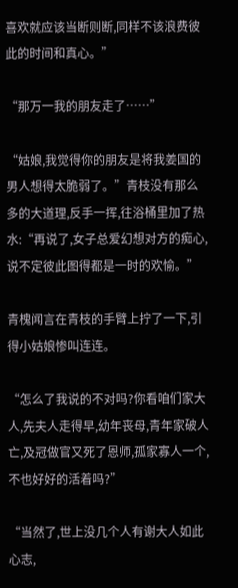喜欢就应该当断则断,同样不该浪费彼此的时间和真心。”

“那万一我的朋友走了……”

“姑娘,我觉得你的朋友是将我姜国的男人想得太脆弱了。”青枝没有那么多的大道理,反手一挥,往浴桶里加了热水:“再说了,女子总爱幻想对方的痴心,说不定彼此图得都是一时的欢愉。”

青槐闻言在青枝的手臂上拧了一下,引得小姑娘惨叫连连。

“怎么了我说的不对吗?你看咱们家大人,先夫人走得早,幼年丧母,青年家破人亡,及冠做官又死了恩师,孤家寡人一个,不也好好的活着吗?”

“当然了,世上没几个人有谢大人如此心志,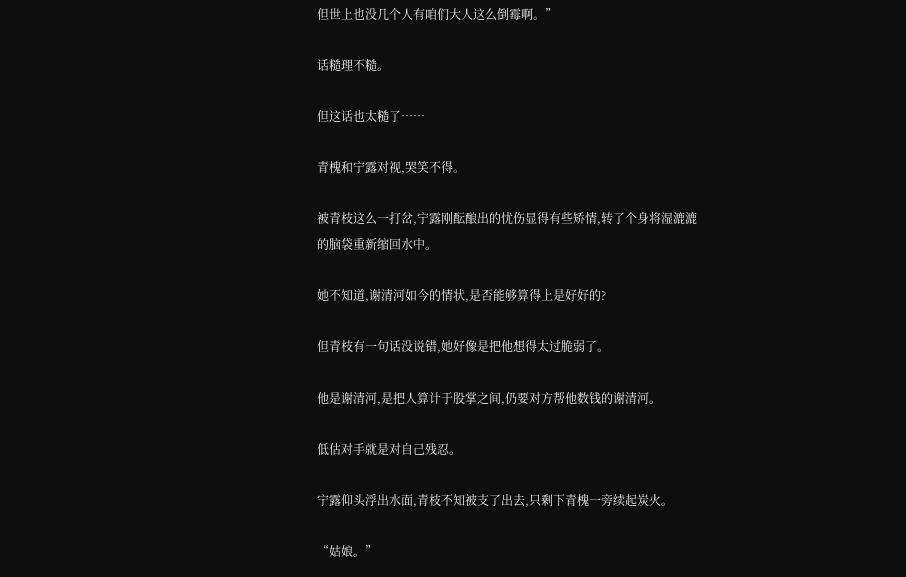但世上也没几个人有咱们大人这么倒霉啊。”

话糙理不糙。

但这话也太糙了……

青槐和宁露对视,哭笑不得。

被青枝这么一打岔,宁露刚酝酿出的忧伤显得有些矫情,转了个身将湿漉漉的脑袋重新缩回水中。

她不知道,谢清河如今的情状,是否能够算得上是好好的?

但青枝有一句话没说错,她好像是把他想得太过脆弱了。

他是谢清河,是把人算计于股掌之间,仍要对方帮他数钱的谢清河。

低估对手就是对自己残忍。

宁露仰头浮出水面,青枝不知被支了出去,只剩下青槐一旁续起炭火。

“姑娘。”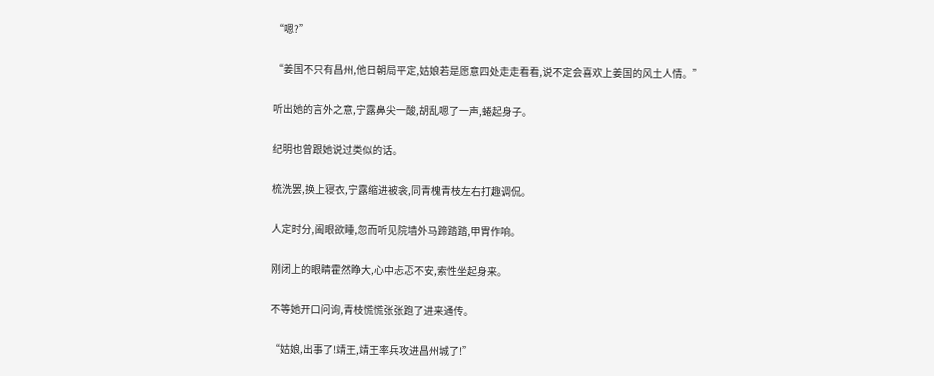“嗯?”

“姜国不只有昌州,他日朝局平定,姑娘若是愿意四处走走看看,说不定会喜欢上姜国的风土人情。”

听出她的言外之意,宁露鼻尖一酸,胡乱嗯了一声,蜷起身子。

纪明也曾跟她说过类似的话。

梳洗罢,换上寝衣,宁露缩进被衾,同青槐青枝左右打趣调侃。

人定时分,阖眼欲睡,忽而听见院墙外马蹄踏踏,甲胄作响。

刚闭上的眼睛霍然睁大,心中忐忑不安,索性坐起身来。

不等她开口问询,青枝慌慌张张跑了进来通传。

“姑娘,出事了!靖王,靖王率兵攻进昌州城了!”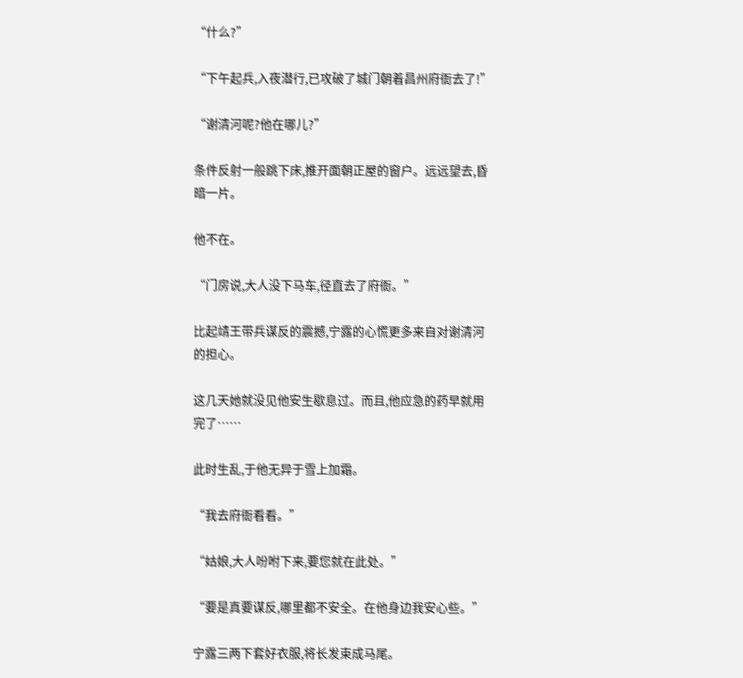“什么?”

“下午起兵,入夜潜行,已攻破了城门朝着昌州府衙去了!”

“谢清河呢?他在哪儿?”

条件反射一般跳下床,推开面朝正屋的窗户。远远望去,昏暗一片。

他不在。

“门房说,大人没下马车,径直去了府衙。”

比起靖王带兵谋反的震撼,宁露的心慌更多来自对谢清河的担心。

这几天她就没见他安生歇息过。而且,他应急的药早就用完了……

此时生乱,于他无异于雪上加霜。

“我去府衙看看。”

“姑娘,大人吩咐下来,要您就在此处。”

“要是真要谋反,哪里都不安全。在他身边我安心些。”

宁露三两下套好衣服,将长发束成马尾。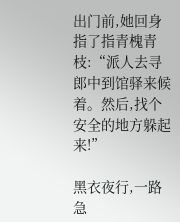出门前,她回身指了指青槐青枝:“派人去寻郎中到馆驿来候着。然后,找个安全的地方躲起来!”

黑衣夜行,一路急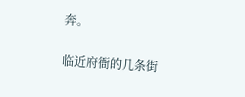奔。

临近府衙的几条街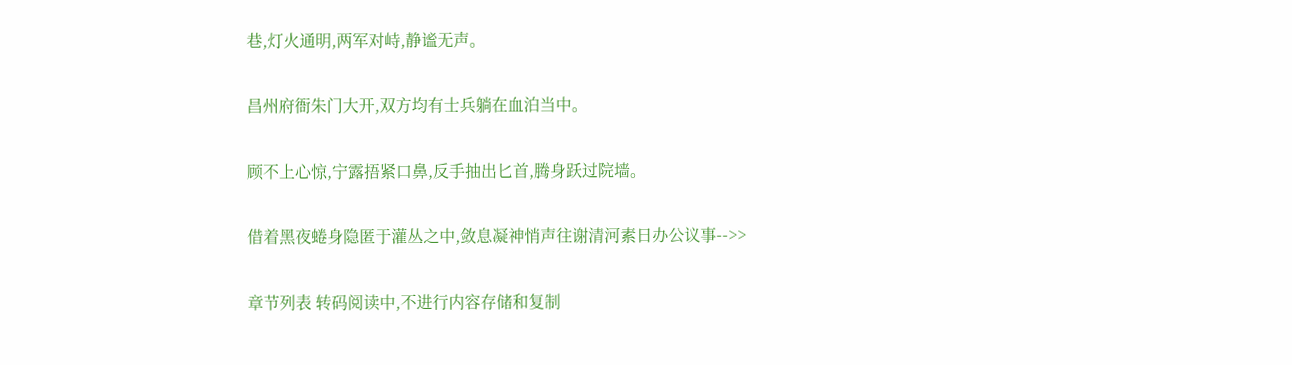巷,灯火通明,两军对峙,静谧无声。

昌州府衙朱门大开,双方均有士兵躺在血泊当中。

顾不上心惊,宁露捂紧口鼻,反手抽出匕首,腾身跃过院墙。

借着黑夜蜷身隐匿于灌丛之中,敛息凝神悄声往谢清河素日办公议事-->>

章节列表 转码阅读中,不进行内容存储和复制